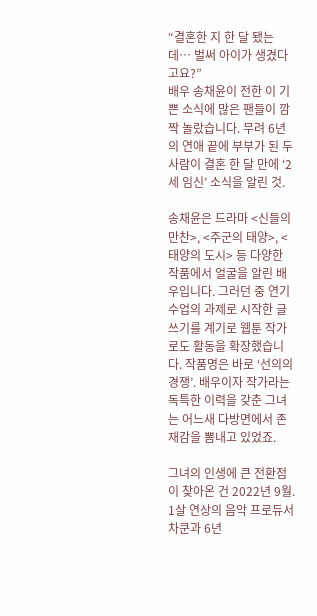“결혼한 지 한 달 됐는데… 벌써 아이가 생겼다고요?”
배우 송채윤이 전한 이 기쁜 소식에 많은 팬들이 깜짝 놀랐습니다. 무려 6년의 연애 끝에 부부가 된 두 사람이 결혼 한 달 만에 ‘2세 임신’ 소식을 알린 것.

송채윤은 드라마 <신들의 만찬>, <주군의 태양>, <태양의 도시> 등 다양한 작품에서 얼굴을 알린 배우입니다. 그러던 중 연기 수업의 과제로 시작한 글쓰기를 계기로 웹툰 작가로도 활동을 확장했습니다. 작품명은 바로 ‘선의의 경쟁’. 배우이자 작가라는 독특한 이력을 갖춘 그녀는 어느새 다방면에서 존재감을 뽐내고 있었죠.

그녀의 인생에 큰 전환점이 찾아온 건 2022년 9월. 1살 연상의 음악 프로듀서 차쿤과 6년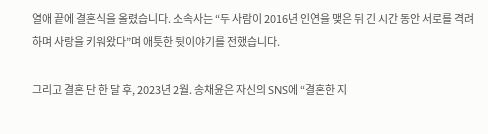열애 끝에 결혼식을 올렸습니다. 소속사는 “두 사람이 2016년 인연을 맺은 뒤 긴 시간 동안 서로를 격려하며 사랑을 키워왔다”며 애틋한 뒷이야기를 전했습니다.

그리고 결혼 단 한 달 후, 2023년 2월. 송채윤은 자신의 SNS에 “결혼한 지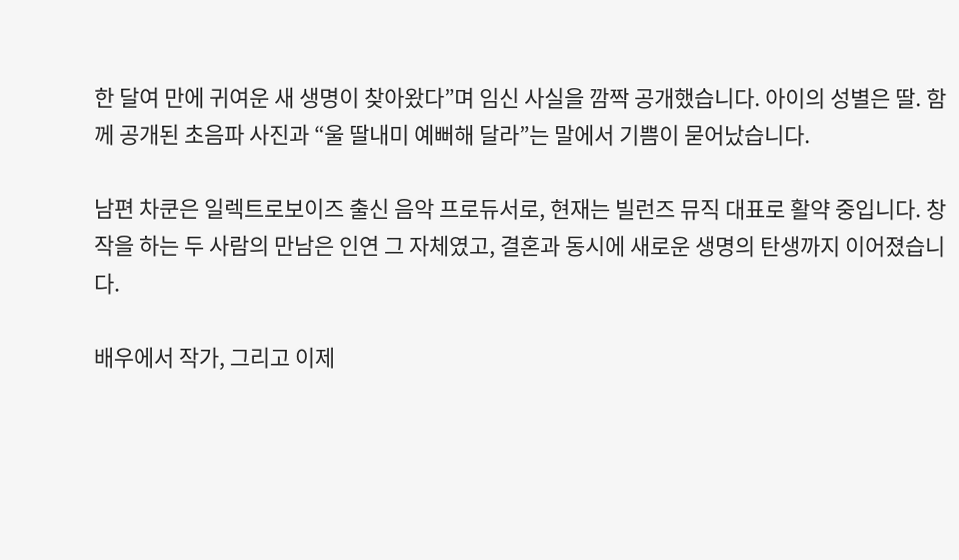한 달여 만에 귀여운 새 생명이 찾아왔다”며 임신 사실을 깜짝 공개했습니다. 아이의 성별은 딸. 함께 공개된 초음파 사진과 “울 딸내미 예뻐해 달라”는 말에서 기쁨이 묻어났습니다.

남편 차쿤은 일렉트로보이즈 출신 음악 프로듀서로, 현재는 빌런즈 뮤직 대표로 활약 중입니다. 창작을 하는 두 사람의 만남은 인연 그 자체였고, 결혼과 동시에 새로운 생명의 탄생까지 이어졌습니다.

배우에서 작가, 그리고 이제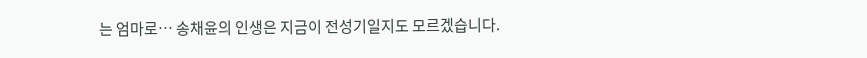는 엄마로… 송채윤의 인생은 지금이 전성기일지도 모르겠습니다.